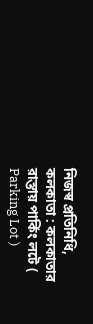নিজস্ব প্রতিনিধি, কলকাতা : কলকাতার রাস্তায় পার্কিং লটে ( Parking Lot )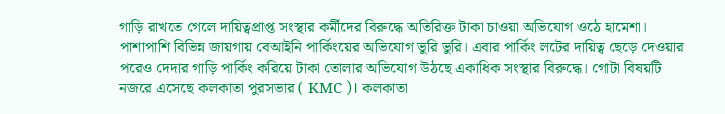গাড়ি রাখতে গেলে দায়িত্বপ্রাপ্ত সংস্থার কর্মীদের বিরুদ্ধে অতিরিক্ত টাকা চাওয়া অভিযোগ ওঠে হামেশা। পাশাপাশি বিভিন্ন জায়গায় বেআইনি পার্কিংয়ের অভিযোগ ভুরি ভুরি। এবার পার্কিং লটের দায়িত্ব ছেড়ে দেওয়ার পরেও দেদার গাড়ি পার্কিং করিয়ে টাকা তোলার অভিযোগ উঠছে একাধিক সংস্থার বিরুদ্ধে। গোটা বিষয়টি নজরে এসেছে কলকাতা পুরসভার ( KMC )। কলকাতা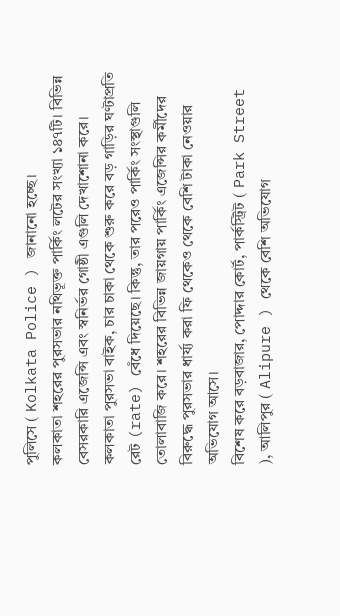পুলিসে ( Kolkata Police ) জানানো হচ্ছে।
কলকাতা শহরের পুরসভার নথিভূক্ত পার্কিং লটের সংখ্যা ১৪৭টি। বিভিন্ন বেসরকারি এজেন্সি এবং স্বনির্ভর গোষ্ঠী এগুলি দেখাশোনা করে। কলকাতা পুরসভা বাইক, চার চাকা থেকে শুরু করে বড় গাড়ির ঘণ্টাপ্রতি রেট (rate) বেঁধে দিয়েছে। কিন্তু, তার পরেও পার্কিং সংস্থাগুলি তোলাবাজি করে। শহরের বিভিন্ন জায়গায় পার্কিং এজেন্সির কর্মীদের বিরুদ্ধে পুরসভার ধার্য্য করা ফি থেকেও থেকে বেশি টাকা নেওয়ার অভিযোগ আসে।
বিশেষ করে বড়বাজার, পোদ্দার কোর্ট, পার্কস্ট্রিট ( Park Street ), আলিপুর ( Alipure ) থেকে বেশি অভিযোগ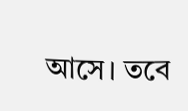আসে। তবে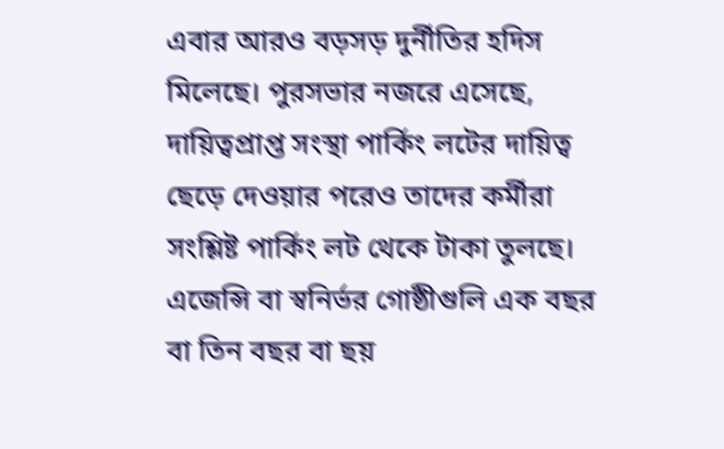এবার আরও বড়সড় দুর্নীতির হদিস মিলেছে। পুরসভার নজরে এসেছে, দায়িত্বপ্রাপ্ত সংস্থা পার্কিং লটের দায়িত্ব ছেড়ে দেওয়ার পরেও তাদের কর্মীরা সংশ্লিষ্ট পার্কিং লট থেকে টাকা তুলছে। এজেন্সি বা স্বনির্ভর গোষ্ঠীগুলি এক বছর বা তিন বছর বা ছয়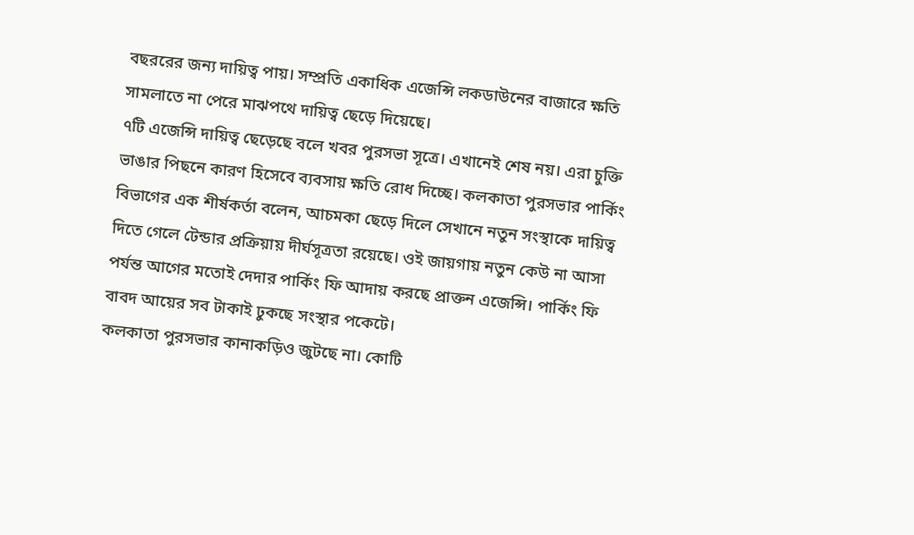বছররের জন্য দায়িত্ব পায়। সম্প্রতি একাধিক এজেন্সি লকডাউনের বাজারে ক্ষতি সামলাতে না পেরে মাঝপথে দায়িত্ব ছেড়ে দিয়েছে।
৭টি এজেন্সি দায়িত্ব ছেড়েছে বলে খবর পুরসভা সূত্রে। এখানেই শেষ নয়। এরা চুক্তি ভাঙার পিছনে কারণ হিসেবে ব্যবসায় ক্ষতি রোধ দিচ্ছে। কলকাতা পুরসভার পার্কিং বিভাগের এক শীর্ষকর্তা বলেন, আচমকা ছেড়ে দিলে সেখানে নতুন সংস্থাকে দায়িত্ব দিতে গেলে টেন্ডার প্রক্রিয়ায় দীর্ঘসূত্রতা রয়েছে। ওই জায়গায় নতুন কেউ না আসা পর্যন্ত আগের মতোই দেদার পার্কিং ফি আদায় করছে প্রাক্তন এজেন্সি। পার্কিং ফি বাবদ আয়ের সব টাকাই ঢুকছে সংস্থার পকেটে।
কলকাতা পুরসভার কানাকড়িও জুটছে না। কোটি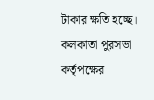টাকার ক্ষতি হচ্ছে। কলকাতা পুরসভা কর্তৃপক্ষের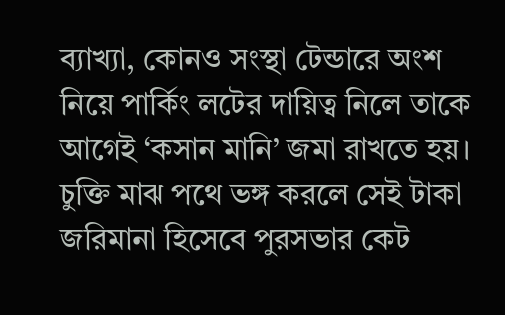ব্যাখ্যা, কোনও সংস্থা টেন্ডারে অংশ নিয়ে পার্কিং লটের দায়িত্ব নিলে তাকে আগেই ‘কসান মানি’ জমা রাখতে হয়। চুক্তি মাঝ পথে ভঙ্গ করলে সেই টাকা জরিমানা হিসেবে পুরসভার কেট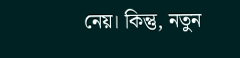নেয়। কিন্তু, নতুন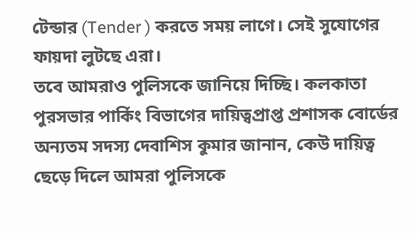টেন্ডার (Tender ) করতে সময় লাগে। সেই সুযোগের ফায়দা লুটছে এরা।
তবে আমরাও পুলিসকে জানিয়ে দিচ্ছি। কলকাতা পুরসভার পার্কিং বিভাগের দায়িত্বপ্রাপ্ত প্রশাসক বোর্ডের অন্যতম সদস্য দেবাশিস কুমার জানান, কেউ দায়িত্ব ছেড়ে দিলে আমরা পুলিসকে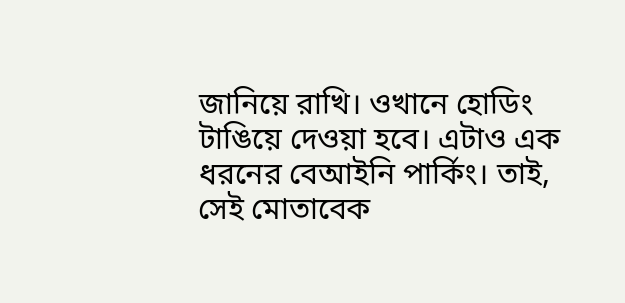জানিয়ে রাখি। ওখানে হোডিং টাঙিয়ে দেওয়া হবে। এটাও এক ধরনের বেআইনি পার্কিং। তাই, সেই মোতাবেক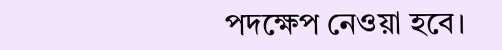পদক্ষেপ নেওয়া হবে।